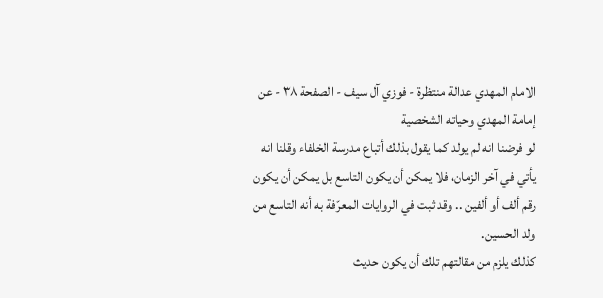الامام المهدي عدالة منتظرة - فوزي آل سيف - الصفحة ٣٨ - عن إمامة المهدي وحياته الشخصية
لو فرضنا انه لم يولد كما يقول بذلك أتباع مدرسة الخلفاء وقلنا انه يأتي في آخر الزمان، فلا يمكن أن يكون التاسع بل يمكن أن يكون رقم ألف أو ألفين .. وقد ثبت في الروايات المعرّفة به أنه التاسع من ولد الحسين.
كذلك يلزم من مقالتهم تلك أن يكون حديث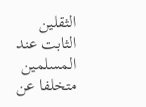الثقلين الثابت عند المسلمين متخلفا عن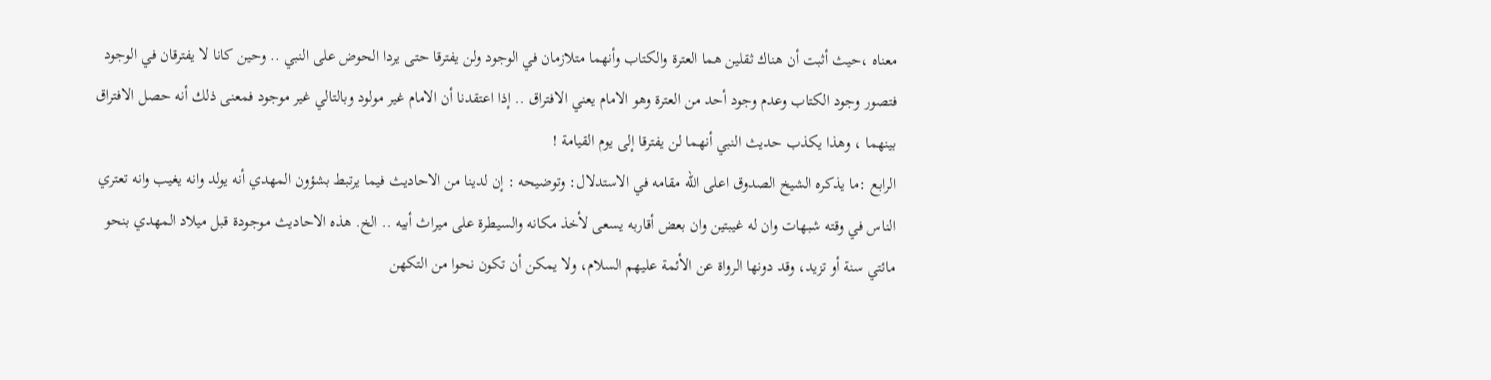معناه ،حيث أثبت أن هناك ثقلين هما العترة والكتاب وأنهما متلازمان في الوجود ولن يفترقا حتى يردا الحوض على النبي .. وحين كانا لا يفترقان في الوجود فتصور وجود الكتاب وعدم وجود أحد من العترة وهو الامام يعني الافتراق .. إذا اعتقدنا أن الامام غير مولود وبالتالي غير موجود فمعنى ذلك أنه حصل الافتراق بينهما ، وهذا يكذب حديث النبي أنهما لن يفترقا إلى يوم القيامة !
الرابع :ما يذكره الشيخ الصدوق اعلى الله مقامه في الاستدلال: وتوضيحه : إن لدينا من الاحاديث فيما يرتبط بشؤون المهدي أنه يولد وانه يغيب وانه تعتري الناس في وقته شبهات وان له غيبتين وان بعض أقاربه يسعى لأخذ مكانه والسيطرة على ميراث أبيه .. الخ. هذه الاحاديث موجودة قبل ميلاد المهدي بنحو مائتي سنة أو تزيد، وقد دونها الرواة عن الأئمة عليهم السلام، ولا يمكن أن تكون نحوا من التكهن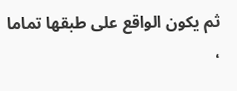ثم يكون الواقع على طبقها تماما ،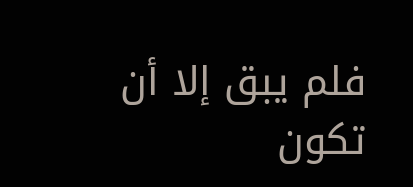فلم يبق إلا أن تكون